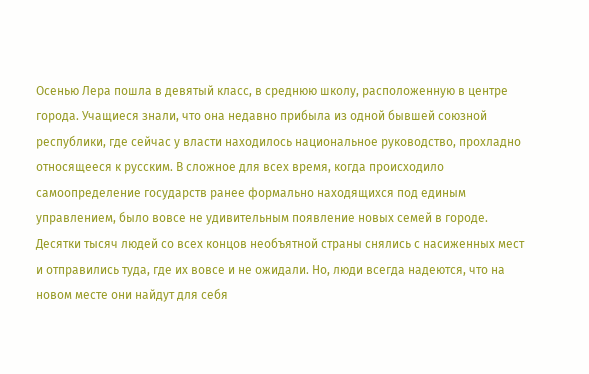Осенью Лера пошла в девятый класс, в среднюю школу, расположенную в центре города. Учащиеся знали, что она недавно прибыла из одной бывшей союзной республики, где сейчас у власти находилось национальное руководство, прохладно относящееся к русским. В сложное для всех время, когда происходило самоопределение государств ранее формально находящихся под единым управлением, было вовсе не удивительным появление новых семей в городе. Десятки тысяч людей со всех концов необъятной страны снялись с насиженных мест и отправились туда, где их вовсе и не ожидали. Но, люди всегда надеются, что на новом месте они найдут для себя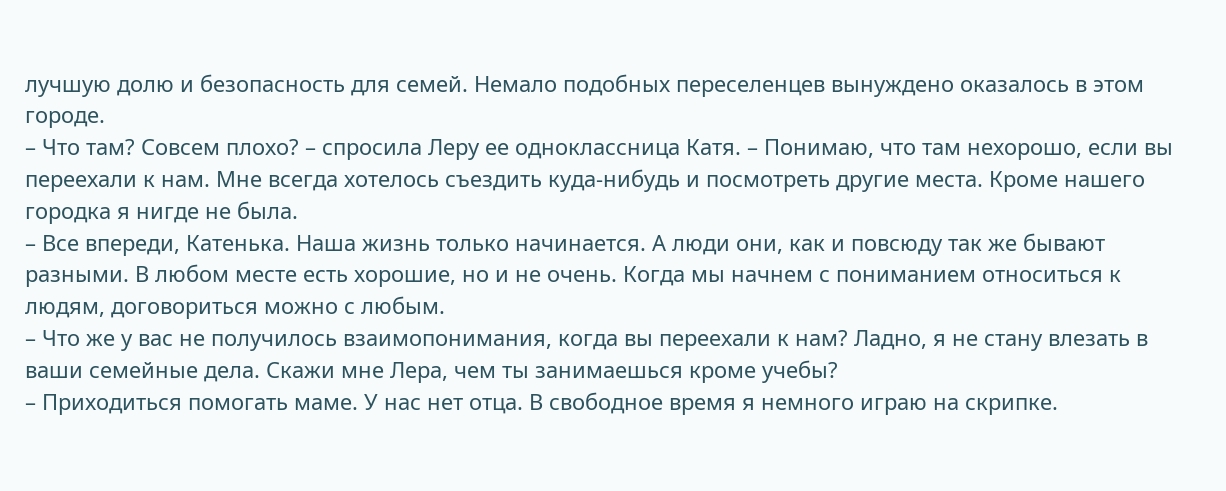лучшую долю и безопасность для семей. Немало подобных переселенцев вынуждено оказалось в этом городе.
– Что там? Совсем плохо? – спросила Леру ее одноклассница Катя. – Понимаю, что там нехорошо, если вы переехали к нам. Мне всегда хотелось съездить куда-нибудь и посмотреть другие места. Кроме нашего городка я нигде не была.
– Все впереди, Катенька. Наша жизнь только начинается. А люди они, как и повсюду так же бывают разными. В любом месте есть хорошие, но и не очень. Когда мы начнем с пониманием относиться к людям, договориться можно с любым.
– Что же у вас не получилось взаимопонимания, когда вы переехали к нам? Ладно, я не стану влезать в ваши семейные дела. Скажи мне Лера, чем ты занимаешься кроме учебы?
– Приходиться помогать маме. У нас нет отца. В свободное время я немного играю на скрипке.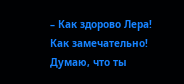– Как здорово Лера! Как замечательно! Думаю, что ты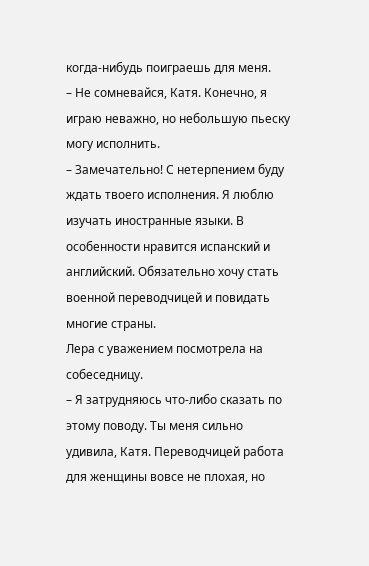когда-нибудь поиграешь для меня.
– Не сомневайся, Катя. Конечно, я играю неважно, но небольшую пьеску могу исполнить.
– Замечательно! С нетерпением буду ждать твоего исполнения. Я люблю изучать иностранные языки. В особенности нравится испанский и английский. Обязательно хочу стать военной переводчицей и повидать многие страны.
Лера с уважением посмотрела на собеседницу.
– Я затрудняюсь что-либо сказать по этому поводу. Ты меня сильно удивила, Катя. Переводчицей работа для женщины вовсе не плохая, но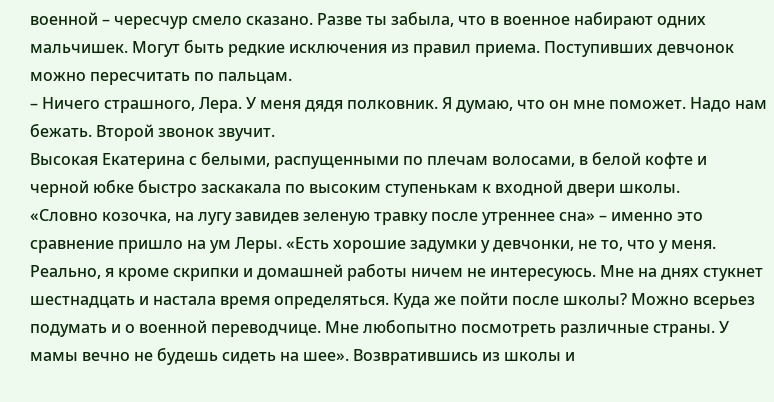военной – чересчур смело сказано. Разве ты забыла, что в военное набирают одних мальчишек. Могут быть редкие исключения из правил приема. Поступивших девчонок можно пересчитать по пальцам.
– Ничего страшного, Лера. У меня дядя полковник. Я думаю, что он мне поможет. Надо нам бежать. Второй звонок звучит.
Высокая Екатерина с белыми, распущенными по плечам волосами, в белой кофте и черной юбке быстро заскакала по высоким ступенькам к входной двери школы.
«Словно козочка, на лугу завидев зеленую травку после утреннее сна» – именно это сравнение пришло на ум Леры. «Есть хорошие задумки у девчонки, не то, что у меня. Реально, я кроме скрипки и домашней работы ничем не интересуюсь. Мне на днях стукнет шестнадцать и настала время определяться. Куда же пойти после школы? Можно всерьез подумать и о военной переводчице. Мне любопытно посмотреть различные страны. У мамы вечно не будешь сидеть на шее». Возвратившись из школы и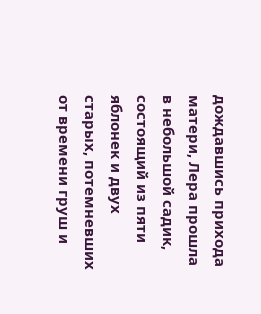дождавшись прихода матери, Лера прошла в небольшой садик, состоящий из пяти яблонек и двух старых, потемневших от времени груш и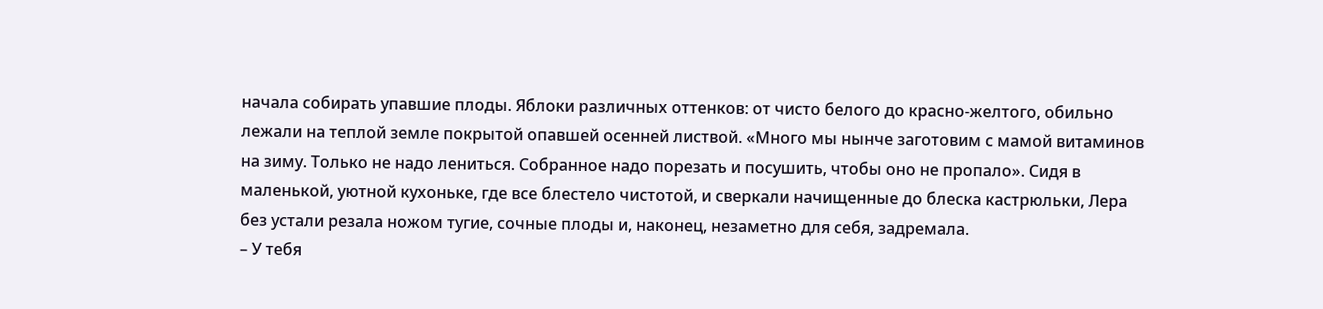начала собирать упавшие плоды. Яблоки различных оттенков: от чисто белого до красно-желтого, обильно лежали на теплой земле покрытой опавшей осенней листвой. «Много мы нынче заготовим с мамой витаминов на зиму. Только не надо лениться. Собранное надо порезать и посушить, чтобы оно не пропало». Сидя в маленькой, уютной кухоньке, где все блестело чистотой, и сверкали начищенные до блеска кастрюльки, Лера без устали резала ножом тугие, сочные плоды и, наконец, незаметно для себя, задремала.
– У тебя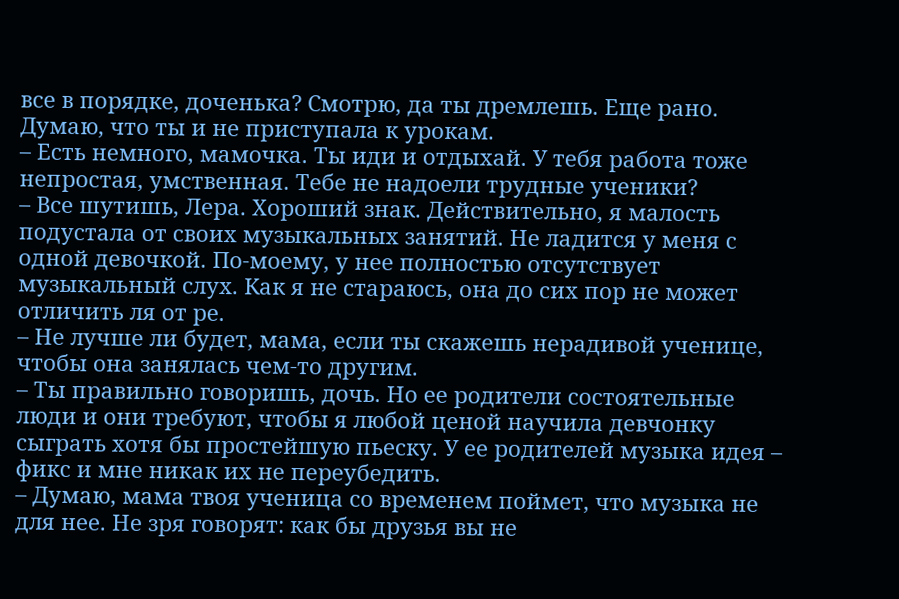все в порядке, доченька? Смотрю, да ты дремлешь. Еще рано. Думаю, что ты и не приступала к урокам.
– Есть немного, мамочка. Ты иди и отдыхай. У тебя работа тоже непростая, умственная. Тебе не надоели трудные ученики?
– Все шутишь, Лера. Хороший знак. Действительно, я малость подустала от своих музыкальных занятий. Не ладится у меня с одной девочкой. По-моему, у нее полностью отсутствует музыкальный слух. Как я не стараюсь, она до сих пор не может отличить ля от ре.
– Не лучше ли будет, мама, если ты скажешь нерадивой ученице, чтобы она занялась чем-то другим.
– Ты правильно говоришь, дочь. Но ее родители состоятельные люди и они требуют, чтобы я любой ценой научила девчонку сыграть хотя бы простейшую пьеску. У ее родителей музыка идея – фикс и мне никак их не переубедить.
– Думаю, мама твоя ученица со временем поймет, что музыка не для нее. Не зря говорят: как бы друзья вы не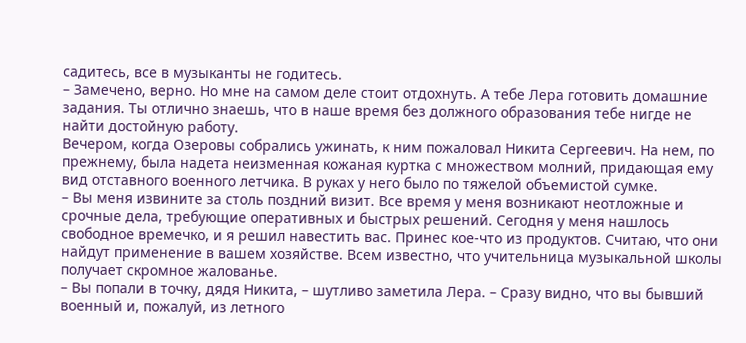садитесь, все в музыканты не годитесь.
– Замечено, верно. Но мне на самом деле стоит отдохнуть. А тебе Лера готовить домашние задания. Ты отлично знаешь, что в наше время без должного образования тебе нигде не найти достойную работу.
Вечером, когда Озеровы собрались ужинать, к ним пожаловал Никита Сергеевич. На нем, по прежнему, была надета неизменная кожаная куртка с множеством молний, придающая ему вид отставного военного летчика. В руках у него было по тяжелой объемистой сумке.
– Вы меня извините за столь поздний визит. Все время у меня возникают неотложные и срочные дела, требующие оперативных и быстрых решений. Сегодня у меня нашлось свободное времечко, и я решил навестить вас. Принес кое-что из продуктов. Считаю, что они найдут применение в вашем хозяйстве. Всем известно, что учительница музыкальной школы получает скромное жалованье.
– Вы попали в точку, дядя Никита, – шутливо заметила Лера. – Сразу видно, что вы бывший военный и, пожалуй, из летного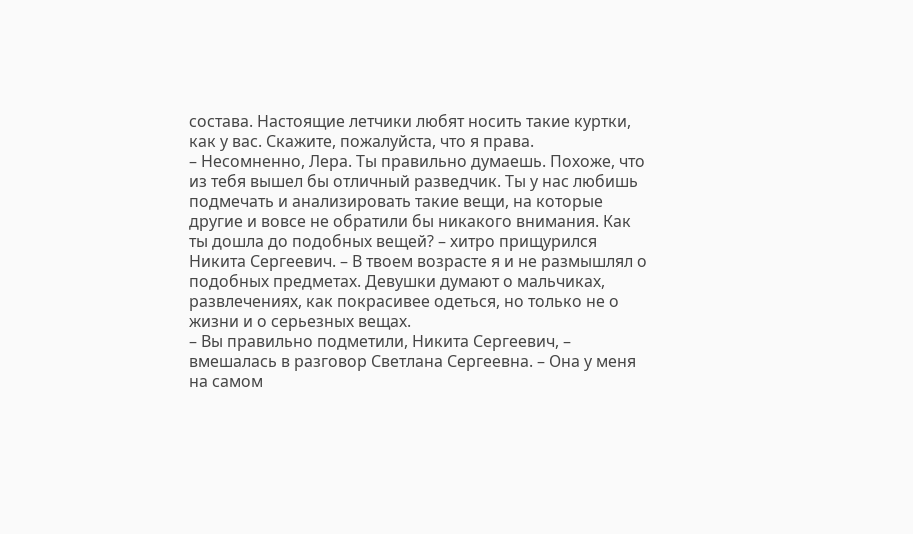состава. Настоящие летчики любят носить такие куртки, как у вас. Скажите, пожалуйста, что я права.
– Несомненно, Лера. Ты правильно думаешь. Похоже, что из тебя вышел бы отличный разведчик. Ты у нас любишь подмечать и анализировать такие вещи, на которые другие и вовсе не обратили бы никакого внимания. Как ты дошла до подобных вещей? – хитро прищурился Никита Сергеевич. – В твоем возрасте я и не размышлял о подобных предметах. Девушки думают о мальчиках, развлечениях, как покрасивее одеться, но только не о жизни и о серьезных вещах.
– Вы правильно подметили, Никита Сергеевич, – вмешалась в разговор Светлана Сергеевна. – Она у меня на самом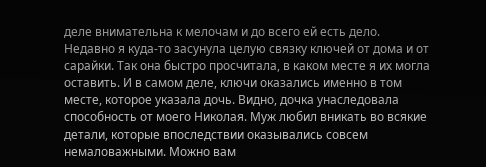деле внимательна к мелочам и до всего ей есть дело. Недавно я куда-то засунула целую связку ключей от дома и от сарайки. Так она быстро просчитала, в каком месте я их могла оставить. И в самом деле, ключи оказались именно в том месте, которое указала дочь. Видно, дочка унаследовала способность от моего Николая. Муж любил вникать во всякие детали, которые впоследствии оказывались совсем немаловажными. Можно вам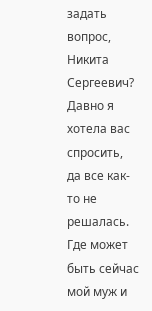задать вопрос, Никита Сергеевич? Давно я хотела вас спросить, да все как-то не решалась. Где может быть сейчас мой муж и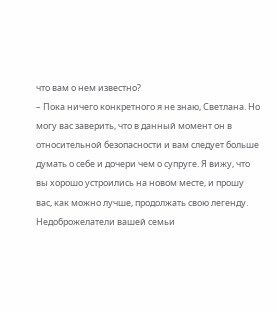что вам о нем известно?
– Пока ничего конкретного я не знаю, Светлана. Но могу вас заверить, что в данный момент он в относительной безопасности и вам следует больше думать о себе и дочери чем о супруге. Я вижу, что вы хорошо устроились на новом месте, и прошу вас, как можно лучше, продолжать свою легенду. Недоброжелатели вашей семьи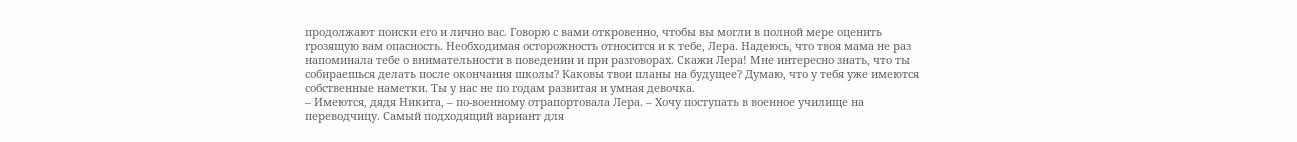продолжают поиски его и лично вас. Говорю с вами откровенно, чтобы вы могли в полной мере оценить грозящую вам опасность. Необходимая осторожность относится и к тебе, Лера. Надеюсь, что твоя мама не раз напоминала тебе о внимательности в поведении и при разговорах. Скажи Лера! Мне интересно знать, что ты собираешься делать после окончания школы? Каковы твои планы на будущее? Думаю, что у тебя уже имеются собственные наметки. Ты у нас не по годам развитая и умная девочка.
– Имеются, дядя Никита, – по-военному отрапортовала Лера. – Хочу поступать в военное училище на переводчицу. Самый подходящий вариант для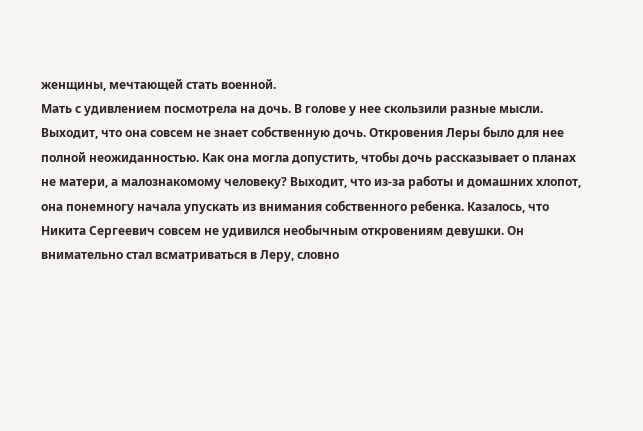женщины, мечтающей стать военной.
Мать с удивлением посмотрела на дочь. В голове у нее скользили разные мысли. Выходит, что она совсем не знает собственную дочь. Откровения Леры было для нее полной неожиданностью. Как она могла допустить, чтобы дочь рассказывает о планах не матери, а малознакомому человеку? Выходит, что из-за работы и домашних хлопот, она понемногу начала упускать из внимания собственного ребенка. Казалось, что Никита Сергеевич совсем не удивился необычным откровениям девушки. Он внимательно стал всматриваться в Леру, словно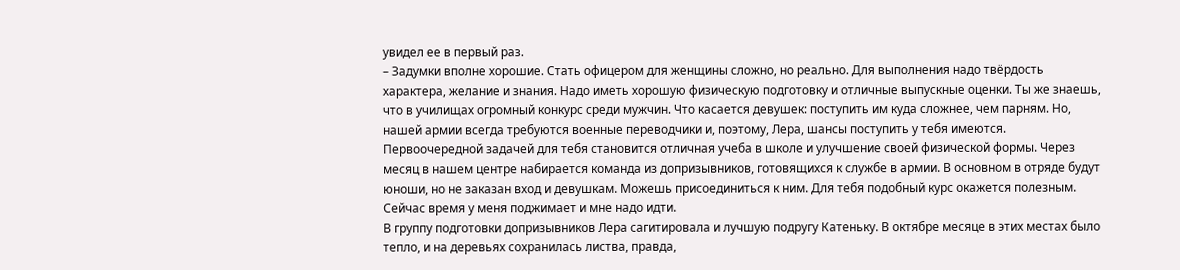увидел ее в первый раз.
– Задумки вполне хорошие. Стать офицером для женщины сложно, но реально. Для выполнения надо твёрдость характера, желание и знания. Надо иметь хорошую физическую подготовку и отличные выпускные оценки. Ты же знаешь, что в училищах огромный конкурс среди мужчин. Что касается девушек: поступить им куда сложнее, чем парням. Но, нашей армии всегда требуются военные переводчики и, поэтому, Лера, шансы поступить у тебя имеются. Первоочередной задачей для тебя становится отличная учеба в школе и улучшение своей физической формы. Через месяц в нашем центре набирается команда из допризывников, готовящихся к службе в армии. В основном в отряде будут юноши, но не заказан вход и девушкам. Можешь присоединиться к ним. Для тебя подобный курс окажется полезным. Сейчас время у меня поджимает и мне надо идти.
В группу подготовки допризывников Лера сагитировала и лучшую подругу Катеньку. В октябре месяце в этих местах было тепло, и на деревьях сохранилась листва, правда,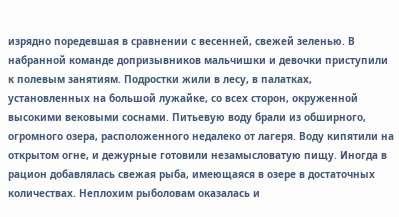изрядно поредевшая в сравнении с весенней, свежей зеленью. В набранной команде допризывников мальчишки и девочки приступили к полевым занятиям. Подростки жили в лесу, в палатках, установленных на большой лужайке, со всех сторон, окруженной высокими вековыми соснами. Питьевую воду брали из обширного, огромного озера, расположенного недалеко от лагеря. Воду кипятили на открытом огне, и дежурные готовили незамысловатую пищу. Иногда в рацион добавлялась свежая рыба, имеющаяся в озере в достаточных количествах. Неплохим рыболовам оказалась и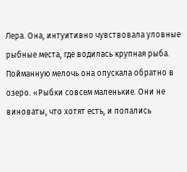Лера. Она, интуитивно чувствовала уловные рыбные места, где водилась крупная рыба. Пойманную мелочь она опускала обратно в озеро. «Рыбки совсем маленькие. Они не виноваты, что хотят есть, и попались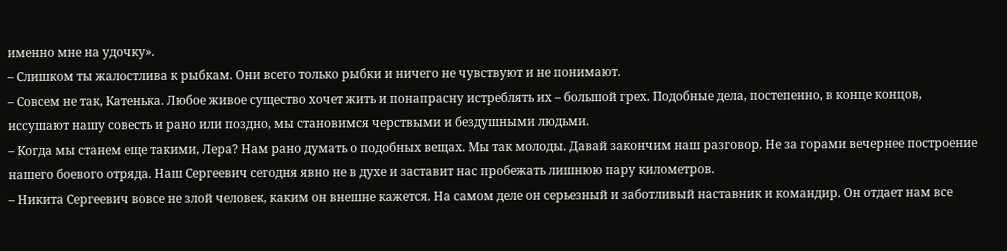именно мне на удочку».
– Слишком ты жалостлива к рыбкам. Они всего только рыбки и ничего не чувствуют и не понимают.
– Совсем не так, Катенька. Любое живое существо хочет жить и понапрасну истреблять их – большой грех. Подобные дела, постепенно, в конце концов, иссушают нашу совесть и рано или поздно, мы становимся черствыми и бездушными людьми.
– Когда мы станем еще такими, Лера? Нам рано думать о подобных вещах. Мы так молоды. Давай закончим наш разговор. Не за горами вечернее построение нашего боевого отряда. Наш Сергеевич сегодня явно не в духе и заставит нас пробежать лишнюю пару километров.
– Никита Сергеевич вовсе не злой человек, каким он внешне кажется. На самом деле он серьезный и заботливый наставник и командир. Он отдает нам все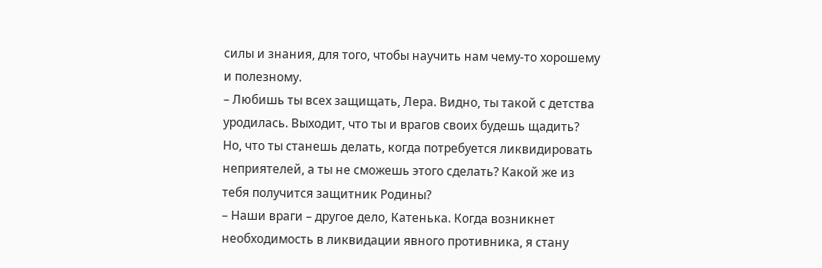силы и знания, для того, чтобы научить нам чему-то хорошему и полезному.
– Любишь ты всех защищать, Лера. Видно, ты такой с детства уродилась. Выходит, что ты и врагов своих будешь щадить? Но, что ты станешь делать, когда потребуется ликвидировать неприятелей, а ты не сможешь этого сделать? Какой же из тебя получится защитник Родины?
– Наши враги – другое дело, Катенька. Когда возникнет необходимость в ликвидации явного противника, я стану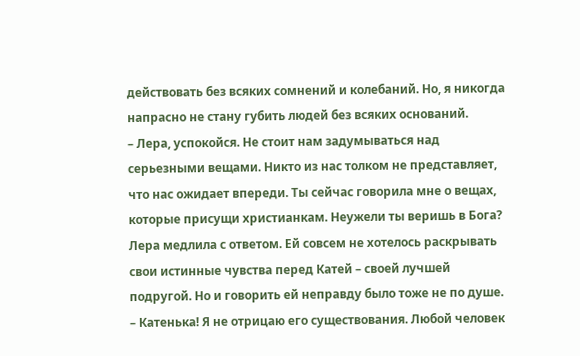действовать без всяких сомнений и колебаний. Но, я никогда напрасно не стану губить людей без всяких оснований.
– Лера, успокойся. Не стоит нам задумываться над серьезными вещами. Никто из нас толком не представляет, что нас ожидает впереди. Ты сейчас говорила мне о вещах, которые присущи христианкам. Неужели ты веришь в Бога?
Лера медлила с ответом. Ей совсем не хотелось раскрывать свои истинные чувства перед Катей – своей лучшей подругой. Но и говорить ей неправду было тоже не по душе.
– Катенька! Я не отрицаю его существования. Любой человек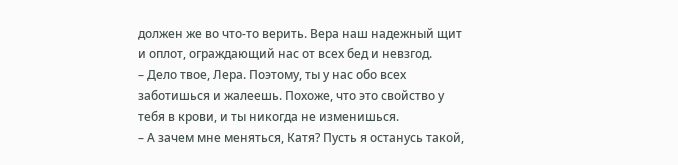должен же во что-то верить. Вера наш надежный щит и оплот, ограждающий нас от всех бед и невзгод.
– Дело твое, Лера. Поэтому, ты у нас обо всех заботишься и жалеешь. Похоже, что это свойство у тебя в крови, и ты никогда не изменишься.
– А зачем мне меняться, Катя? Пусть я останусь такой,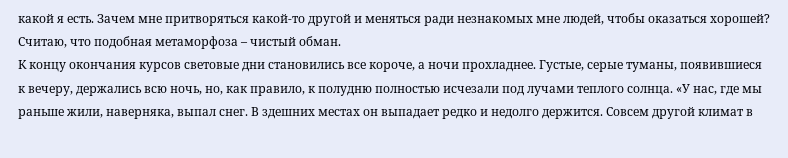какой я есть. Зачем мне притворяться какой-то другой и меняться ради незнакомых мне людей, чтобы оказаться хорошей? Считаю, что подобная метаморфоза – чистый обман.
К концу окончания курсов световые дни становились все короче, а ночи прохладнее. Густые, серые туманы, появившиеся к вечеру, держались всю ночь, но, как правило, к полудню полностью исчезали под лучами теплого солнца. «У нас, где мы раньше жили, наверняка, выпал снег. В здешних местах он выпадает редко и недолго держится. Совсем другой климат в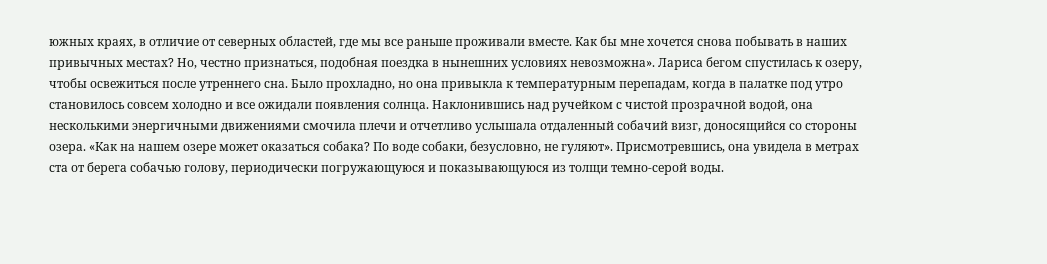южных краях, в отличие от северных областей, где мы все раньше проживали вместе. Как бы мне хочется снова побывать в наших привычных местах? Но, честно признаться, подобная поездка в нынешних условиях невозможна». Лариса бегом спустилась к озеру, чтобы освежиться после утреннего сна. Было прохладно, но она привыкла к температурным перепадам, когда в палатке под утро становилось совсем холодно и все ожидали появления солнца. Наклонившись над ручейком с чистой прозрачной водой, она несколькими энергичными движениями смочила плечи и отчетливо услышала отдаленный собачий визг, доносящийся со стороны озера. «Как на нашем озере может оказаться собака? По воде собаки, безусловно, не гуляют». Присмотревшись, она увидела в метрах ста от берега собачью голову, периодически погружающуюся и показывающуюся из толщи темно-серой воды.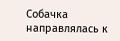Собачка направлялась к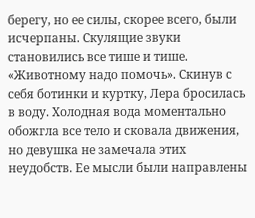берегу, но ее силы, скорее всего, были исчерпаны. Скулящие звуки становились все тише и тише. «Животному надо помочь». Скинув с себя ботинки и куртку, Лера бросилась в воду. Холодная вода моментально обожгла все тело и сковала движения, но девушка не замечала этих неудобств. Ее мысли были направлены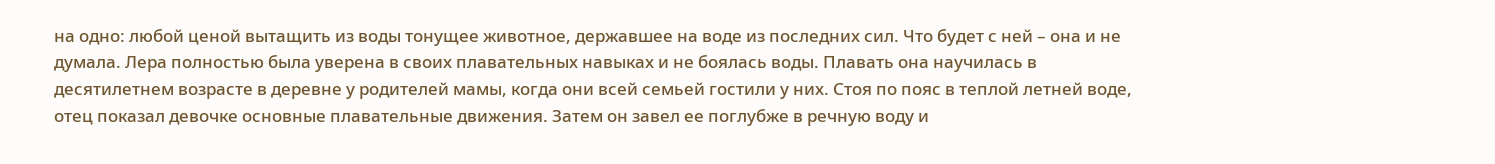на одно: любой ценой вытащить из воды тонущее животное, державшее на воде из последних сил. Что будет с ней – она и не думала. Лера полностью была уверена в своих плавательных навыках и не боялась воды. Плавать она научилась в десятилетнем возрасте в деревне у родителей мамы, когда они всей семьей гостили у них. Стоя по пояс в теплой летней воде, отец показал девочке основные плавательные движения. Затем он завел ее поглубже в речную воду и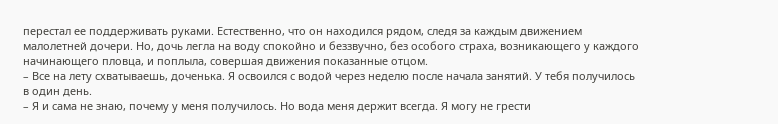перестал ее поддерживать руками. Естественно, что он находился рядом, следя за каждым движением малолетней дочери. Но, дочь легла на воду спокойно и беззвучно, без особого страха, возникающего у каждого начинающего пловца, и поплыла, совершая движения показанные отцом.
– Все на лету схватываешь, доченька. Я освоился с водой через неделю после начала занятий. У тебя получилось в один день.
– Я и сама не знаю, почему у меня получилось. Но вода меня держит всегда. Я могу не грести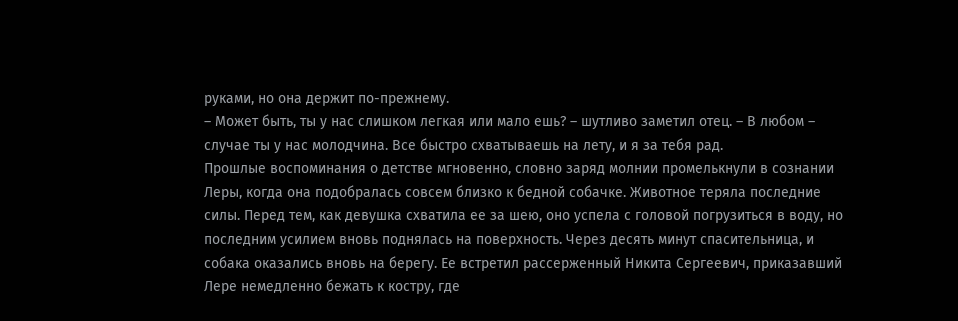руками, но она держит по-прежнему.
– Может быть, ты у нас слишком легкая или мало ешь? – шутливо заметил отец. – В любом – случае ты у нас молодчина. Все быстро схватываешь на лету, и я за тебя рад.
Прошлые воспоминания о детстве мгновенно, словно заряд молнии промелькнули в сознании Леры, когда она подобралась совсем близко к бедной собачке. Животное теряла последние силы. Перед тем, как девушка схватила ее за шею, оно успела с головой погрузиться в воду, но последним усилием вновь поднялась на поверхность. Через десять минут спасительница, и собака оказались вновь на берегу. Ее встретил рассерженный Никита Сергеевич, приказавший Лере немедленно бежать к костру, где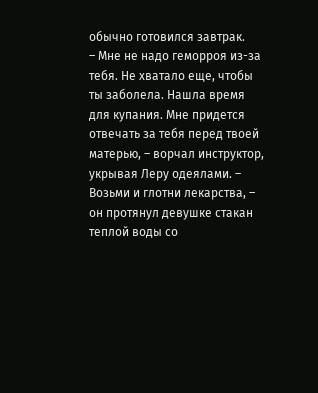обычно готовился завтрак.
– Мне не надо геморроя из-за тебя. Не хватало еще, чтобы ты заболела. Нашла время для купания. Мне придется отвечать за тебя перед твоей матерью, – ворчал инструктор, укрывая Леру одеялами. – Возьми и глотни лекарства, – он протянул девушке стакан теплой воды со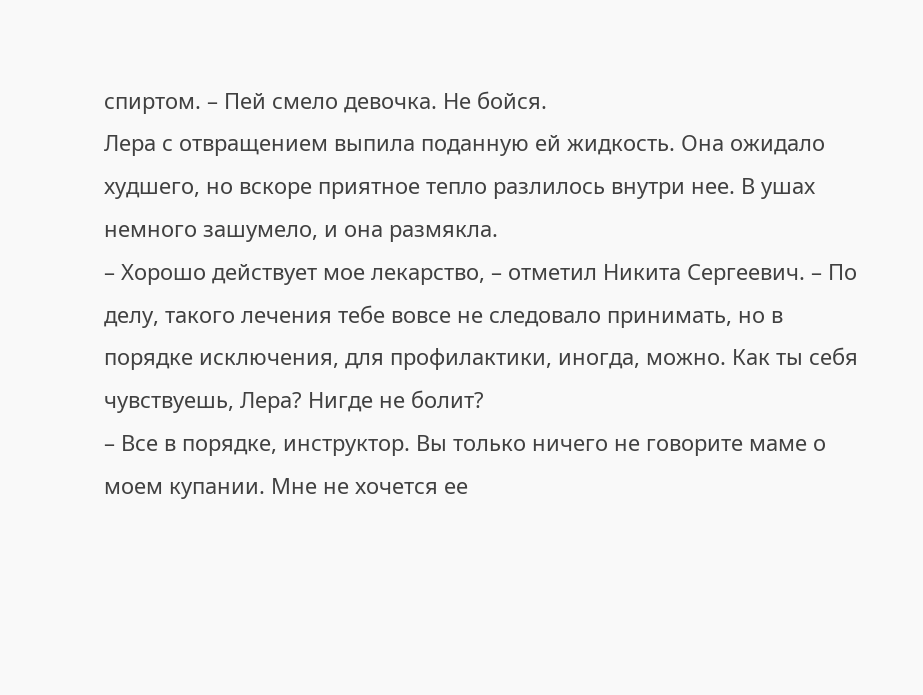спиртом. – Пей смело девочка. Не бойся.
Лера с отвращением выпила поданную ей жидкость. Она ожидало худшего, но вскоре приятное тепло разлилось внутри нее. В ушах немного зашумело, и она размякла.
– Хорошо действует мое лекарство, – отметил Никита Сергеевич. – По делу, такого лечения тебе вовсе не следовало принимать, но в порядке исключения, для профилактики, иногда, можно. Как ты себя чувствуешь, Лера? Нигде не болит?
– Все в порядке, инструктор. Вы только ничего не говорите маме о моем купании. Мне не хочется ее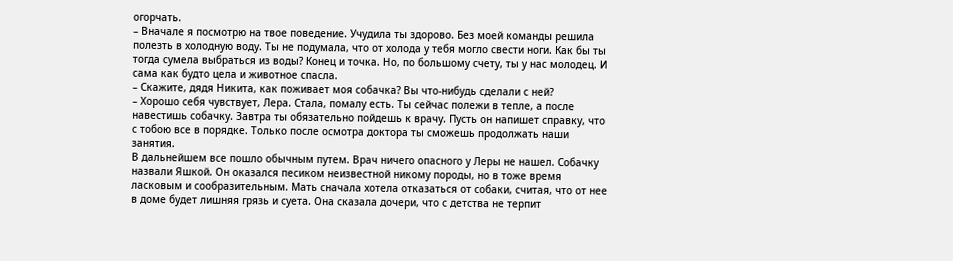огорчать.
– Вначале я посмотрю на твое поведение. Учудила ты здорово. Без моей команды решила полезть в холодную воду. Ты не подумала, что от холода у тебя могло свести ноги. Как бы ты тогда сумела выбраться из воды? Конец и точка. Но, по большому счету, ты у нас молодец. И сама как будто цела и животное спасла.
– Скажите, дядя Никита, как поживает моя собачка? Вы что-нибудь сделали с ней?
– Хорошо себя чувствует, Лера. Стала, помалу есть. Ты сейчас полежи в тепле, а после навестишь собачку. Завтра ты обязательно пойдешь к врачу. Пусть он напишет справку, что с тобою все в порядке. Только после осмотра доктора ты сможешь продолжать наши занятия.
В дальнейшем все пошло обычным путем. Врач ничего опасного у Леры не нашел. Собачку назвали Яшкой. Он оказался песиком неизвестной никому породы, но в тоже время ласковым и сообразительным. Мать сначала хотела отказаться от собаки, считая, что от нее в доме будет лишняя грязь и суета. Она сказала дочери, что с детства не терпит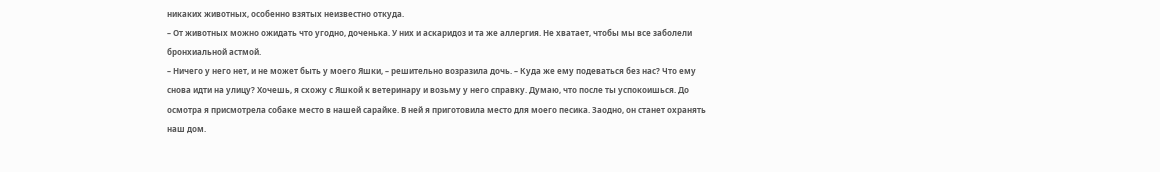никаких животных, особенно взятых неизвестно откуда.
– От животных можно ожидать что угодно, доченька. У них и аскаридоз и та же аллергия. Не хватает, чтобы мы все заболели бронхиальной астмой.
– Ничего у него нет, и не может быть у моего Яшки, – решительно возразила дочь. – Куда же ему подеваться без нас? Что ему снова идти на улицу? Хочешь, я схожу с Яшкой к ветеринару и возьму у него справку. Думаю, что после ты успокоишься. До осмотра я присмотрела собаке место в нашей сарайке. В ней я приготовила место для моего песика. Заодно, он станет охранять наш дом.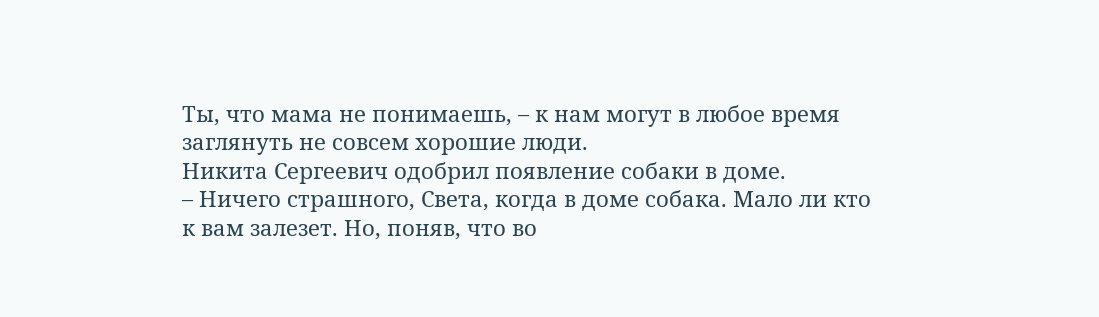Ты, что мама не понимаешь, – к нам могут в любое время заглянуть не совсем хорошие люди.
Никита Сергеевич одобрил появление собаки в доме.
– Ничего страшного, Света, когда в доме собака. Мало ли кто к вам залезет. Но, поняв, что во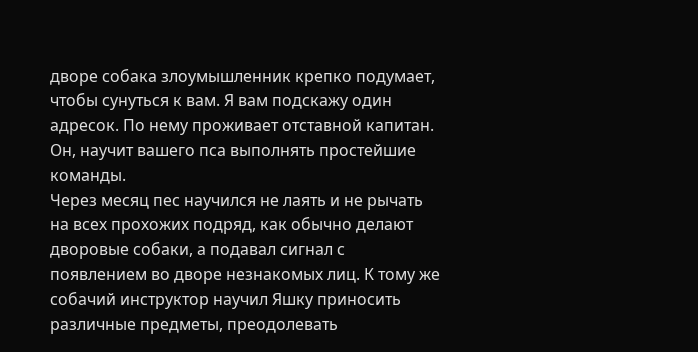дворе собака злоумышленник крепко подумает, чтобы сунуться к вам. Я вам подскажу один адресок. По нему проживает отставной капитан. Он, научит вашего пса выполнять простейшие команды.
Через месяц пес научился не лаять и не рычать на всех прохожих подряд, как обычно делают дворовые собаки, а подавал сигнал с появлением во дворе незнакомых лиц. К тому же собачий инструктор научил Яшку приносить различные предметы, преодолевать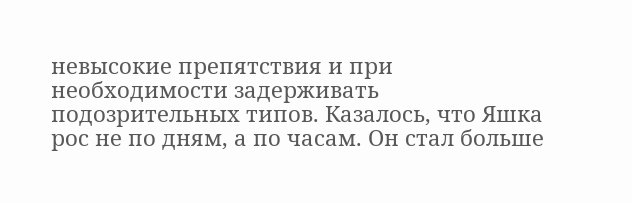невысокие препятствия и при необходимости задерживать подозрительных типов. Казалось, что Яшка рос не по дням, а по часам. Он стал больше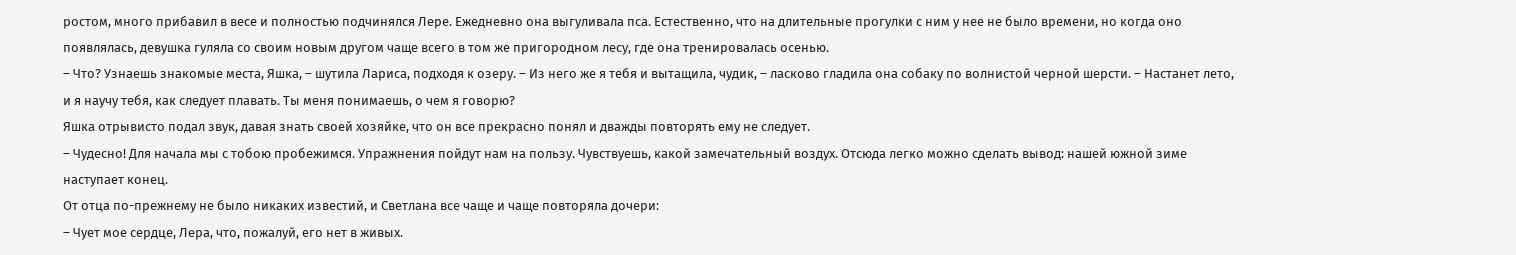ростом, много прибавил в весе и полностью подчинялся Лере. Ежедневно она выгуливала пса. Естественно, что на длительные прогулки с ним у нее не было времени, но когда оно появлялась, девушка гуляла со своим новым другом чаще всего в том же пригородном лесу, где она тренировалась осенью.
– Что? Узнаешь знакомые места, Яшка, – шутила Лариса, подходя к озеру. – Из него же я тебя и вытащила, чудик, – ласково гладила она собаку по волнистой черной шерсти. – Настанет лето, и я научу тебя, как следует плавать. Ты меня понимаешь, о чем я говорю?
Яшка отрывисто подал звук, давая знать своей хозяйке, что он все прекрасно понял и дважды повторять ему не следует.
– Чудесно! Для начала мы с тобою пробежимся. Упражнения пойдут нам на пользу. Чувствуешь, какой замечательный воздух. Отсюда легко можно сделать вывод: нашей южной зиме наступает конец.
От отца по-прежнему не было никаких известий, и Светлана все чаще и чаще повторяла дочери:
– Чует мое сердце, Лера, что, пожалуй, его нет в живых.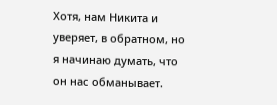Хотя, нам Никита и уверяет, в обратном, но я начинаю думать, что он нас обманывает.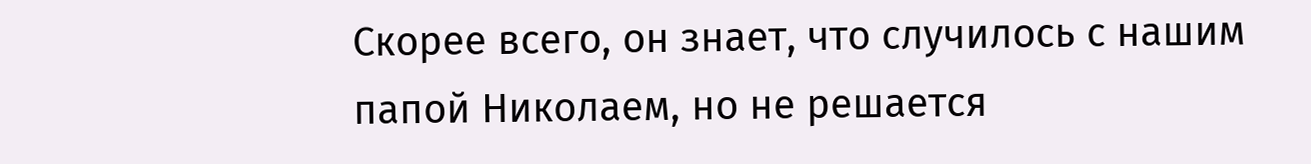Скорее всего, он знает, что случилось с нашим папой Николаем, но не решается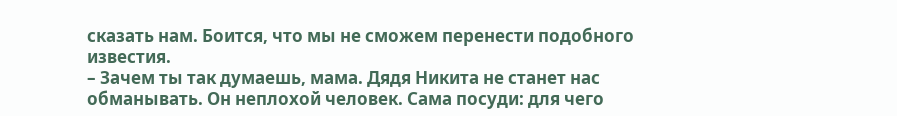сказать нам. Боится, что мы не сможем перенести подобного известия.
– Зачем ты так думаешь, мама. Дядя Никита не станет нас обманывать. Он неплохой человек. Сама посуди: для чего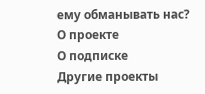ему обманывать нас?
О проекте
О подписке
Другие проекты